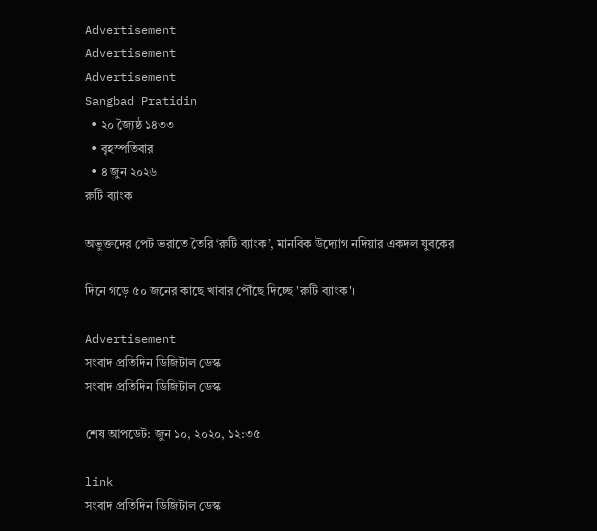Advertisement
Advertisement
Advertisement
Sangbad Pratidin
  • ২০ জ্যৈষ্ঠ ১৪৩৩
  • বৃহস্পতিবার
  • ৪ জুন ২০২৬
রুটি ব্যাংক

অভুক্তদের পেট ভরাতে তৈরি ‘রুটি ব্যাংক’, মানবিক উদ্যোগ নদিয়ার একদল যুবকের

দিনে গড়ে ৫০ জনের কাছে খাবার পৌঁছে দিচ্ছে 'রুটি ব্যাংক'।

Advertisement
সংবাদ প্রতিদিন ডিজিটাল ডেস্ক
সংবাদ প্রতিদিন ডিজিটাল ডেস্ক

শেষ আপডেট: জুন ১০, ২০২০, ১২:৩৫

link
সংবাদ প্রতিদিন ডিজিটাল ডেস্ক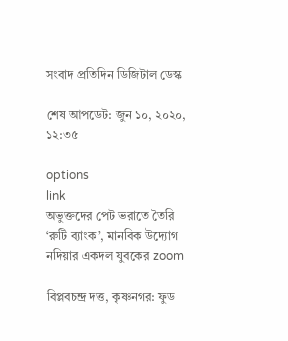সংবাদ প্রতিদিন ডিজিটাল ডেস্ক

শেষ আপডেট: জুন ১০, ২০২০, ১২:৩৫

options
link
অভুক্তদের পেট ভরাতে তৈরি ‘রুটি ব্যাংক’, মানবিক উদ্যোগ নদিয়ার একদল যুবকের zoom

বিপ্লবচন্দ্র দত্ত, কৃষ্ণনগর: ফুড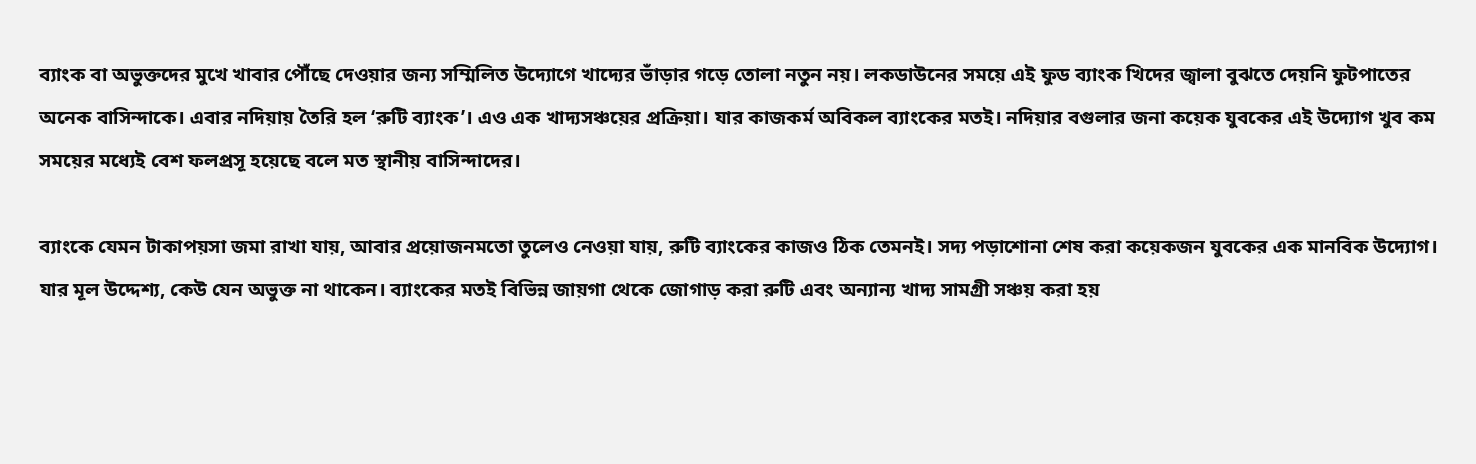ব্যাংক বা অভুক্তদের মুখে খাবার পৌঁছে দেওয়ার জন্য সম্মিলিত উদ্যোগে খাদ্যের ভাঁড়ার গড়ে তোলা নতুন নয়। লকডাউনের সময়ে এই ফুড ব্যাংক খিদের জ্বালা বুঝতে দেয়নি ফুটপাতের অনেক বাসিন্দাকে। এবার নদিয়ায় তৈরি হল ‘রুটি ব্যাংক’। এও এক খাদ্যসঞ্চয়ের প্রক্রিয়া। যার কাজকর্ম অবিকল ব্যাংকের মতই। নদিয়ার বগুলার জনা কয়েক যুবকের এই উদ্যোগ খুব কম সময়ের মধ্যেই বেশ ফলপ্রসূ হয়েছে বলে মত স্থানীয় বাসিন্দাদের।

ব্যাংকে যেমন টাকাপয়সা জমা রাখা যায়, আবার প্রয়োজনমতো তুলেও নেওয়া যায়, রুটি ব্যাংকের কাজও ঠিক তেমনই। সদ্য পড়াশোনা শেষ করা কয়েকজন যুবকের এক মানবিক উদ্যোগ। যার মূল উদ্দেশ্য, কেউ যেন অভুক্ত না থাকেন। ব্যাংকের মতই বিভিন্ন জায়গা থেকে জোগাড় করা রুটি এবং অন্যান্য খাদ্য সামগ্রী সঞ্চয় করা হয়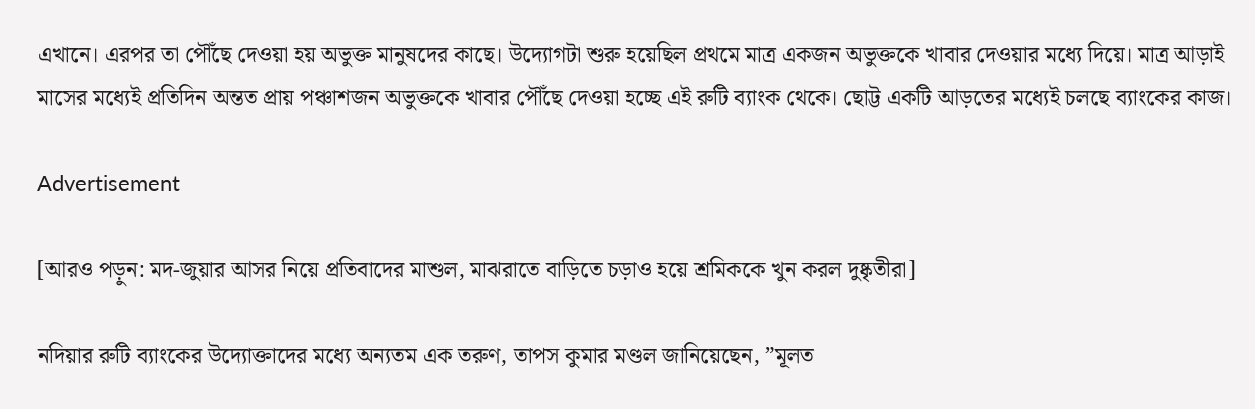এখানে। এরপর তা পৌঁছে দেওয়া হয় অভুক্ত মানুষদের কাছে। উদ্যোগটা শুরু হয়েছিল প্রথমে মাত্র একজন অভুক্তকে খাবার দেওয়ার মধ্যে দিয়ে। মাত্র আড়াই মাসের মধ্যেই প্রতিদিন অন্তত প্রায় পঞ্চাশজন অভুক্তকে খাবার পৌঁছে দেওয়া হচ্ছে এই রুটি ব্যাংক থেকে। ছোট্ট একটি আড়তের মধ্যেই চলছে ব্যাংকের কাজ।

Advertisement

[আরও পড়ুন: মদ-জুয়ার আসর নিয়ে প্রতিবাদের মাশুল, মাঝরাতে বাড়িতে চড়াও হয়ে শ্রমিককে খুন করল দুষ্কৃতীরা]

নদিয়ার রুটি ব্যাংকের উদ্যোক্তাদের মধ্যে অন্যতম এক তরুণ, তাপস কুমার মণ্ডল জানিয়েছেন, ”মূলত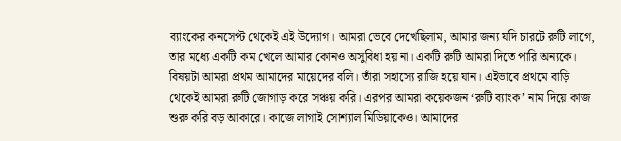ব্যাংকের কনসেপ্ট থেকেই এই উদ্যোগ। আমরা ভেবে দেখেছিলাম, আমার জন্য যদি চারটে রুটি লাগে, তার মধ্যে একটি কম খেলে আমার কোনও অসুবিধা হয় না। একটি রুটি আমরা দিতে পারি অন্যকে। বিষয়টা আমরা প্রথম আমাদের মায়েদের বলি। তাঁরা সহাস্যে রাজি হয়ে যান। এইভাবে প্রথমে বাড়ি থেকেই আমরা রুটি জোগাড় করে সঞ্চয় করি। এরপর আমরা কয়েকজন ‘রুটি ব্যাংক’ নাম দিয়ে কাজ শুরু করি বড় আকারে। কাজে লাগাই সোশ্যাল মিডিয়াকেও। আমাদের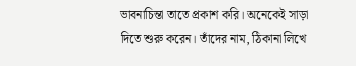ভাবনাচিন্তা তাতে প্রকাশ করি। অনেকেই সাড়া দিতে শুরু করেন। তাঁদের নাম, ঠিকানা লিখে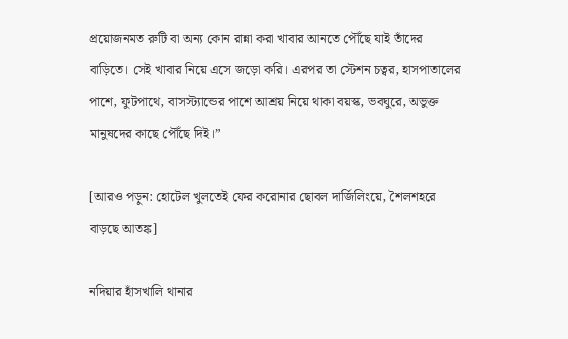প্রয়োজনমত রুটি বা অন্য কোন রান্না করা খাবার আনতে পৌঁছে যাই তাঁদের বাড়িতে। সেই খাবার নিয়ে এসে জড়ো করি। এরপর তা স্টেশন চত্বর, হাসপাতালের পাশে, ফুটপাথে, বাসস্ট্যান্ডের পাশে আশ্রয় নিয়ে থাকা বয়স্ক, ভবঘুরে, অভুক্ত মানুষদের কাছে পৌঁছে দিই।”

[আরও পড়ুন: হোটেল খুলতেই ফের করোনার ছোবল দার্জিলিংয়ে, শৈলশহরে বাড়ছে আতঙ্ক]

নদিয়ার হাঁসখালি থানার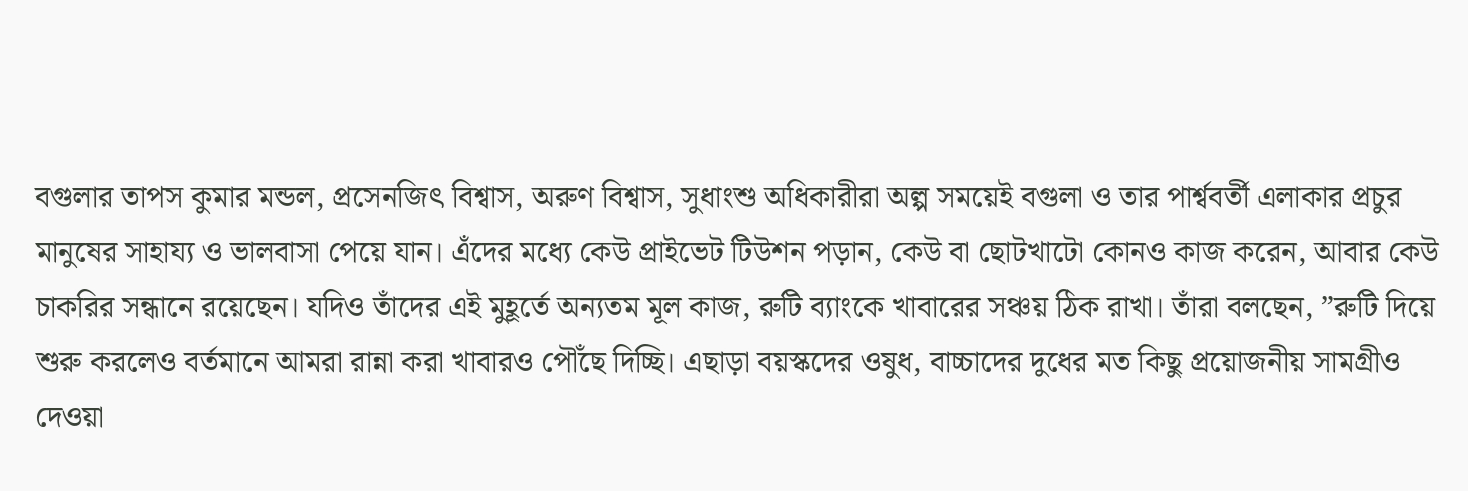বগুলার তাপস কুমার মন্ডল, প্রসেনজিৎ বিশ্বাস, অরুণ বিশ্বাস, সুধাংশু অধিকারীরা অল্প সময়েই বগুলা ও তার পার্শ্ববর্তী এলাকার প্রচুর মানুষের সাহায্য ও ভালবাসা পেয়ে যান। এঁদের মধ্যে কেউ প্রাইভেট টিউশন পড়ান, কেউ বা ছোটখাটো কোনও কাজ করেন, আবার কেউ চাকরির সন্ধানে রয়েছেন। যদিও তাঁদের এই মুহূর্তে অন্যতম মূল কাজ, রুটি ব্যাংকে খাবারের সঞ্চয় ঠিক রাখা। তাঁরা বলছেন, ”রুটি দিয়ে শুরু করলেও বর্তমানে আমরা রান্না করা খাবারও পৌঁছে দিচ্ছি। এছাড়া বয়স্কদের ওষুধ, বাচ্চাদের দুধের মত কিছু প্রয়োজনীয় সামগ্রীও দেওয়া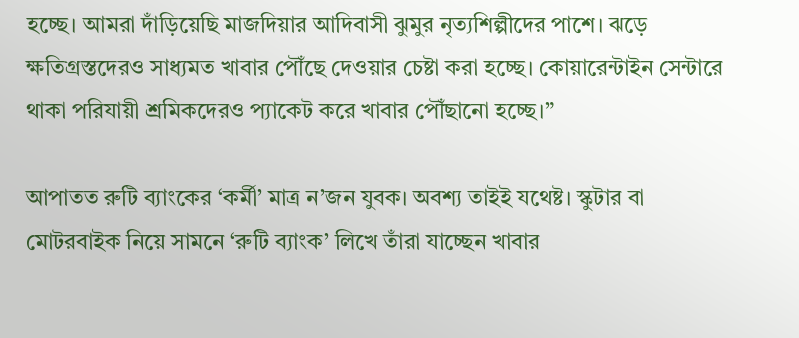হচ্ছে। আমরা দাঁড়িয়েছি মাজদিয়ার আদিবাসী ঝুমুর নৃত্যশিল্পীদের পাশে। ঝড়ে ক্ষতিগ্রস্তদেরও সাধ্যমত খাবার পৌঁছে দেওয়ার চেষ্টা করা হচ্ছে। কোয়ারেন্টাইন সেন্টারে থাকা পরিযায়ী শ্রমিকদেরও প্যাকেট করে খাবার পৌঁছানো হচ্ছে।”

আপাতত রুটি ব্যাংকের ‘কর্মী’ মাত্র ন’জন যুবক। অবশ্য তাইই যথেষ্ট। স্কুটার বা মোটরবাইক নিয়ে সামনে ‘রুটি ব্যাংক’ লিখে তাঁরা যাচ্ছেন খাবার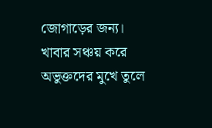জোগাড়ের জন্য। খাবার সঞ্চয় করে অভুক্তদের মুখে তুলে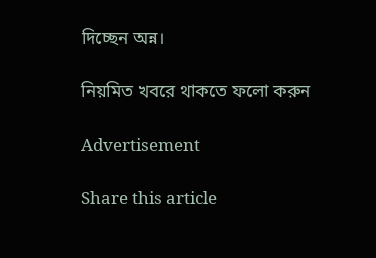দিচ্ছেন অন্ন।

নিয়মিত খবরে থাকতে ফলো করুন

Advertisement

Share this article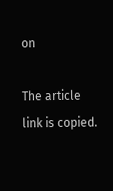on

The article link is copied.